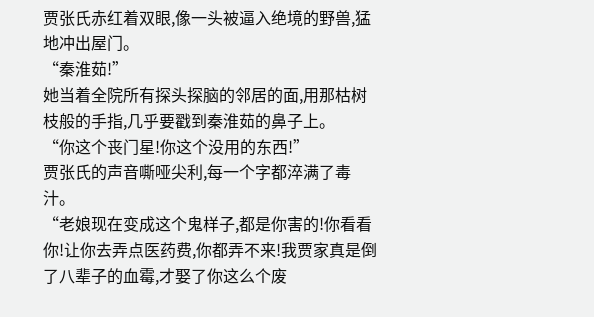贾张氏赤红着双眼,像一头被逼入绝境的野兽,猛地冲出屋门。
“秦淮茹!”
她当着全院所有探头探脑的邻居的面,用那枯树枝般的手指,几乎要戳到秦淮茹的鼻子上。
“你这个丧门星!你这个没用的东西!”
贾张氏的声音嘶哑尖利,每一个字都淬满了毒汁。
“老娘现在变成这个鬼样子,都是你害的!你看看你!让你去弄点医药费,你都弄不来!我贾家真是倒了八辈子的血霉,才娶了你这么个废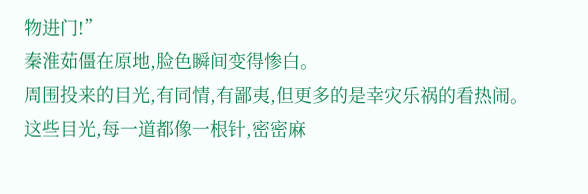物进门!”
秦淮茹僵在原地,脸色瞬间变得惨白。
周围投来的目光,有同情,有鄙夷,但更多的是幸灾乐祸的看热闹。
这些目光,每一道都像一根针,密密麻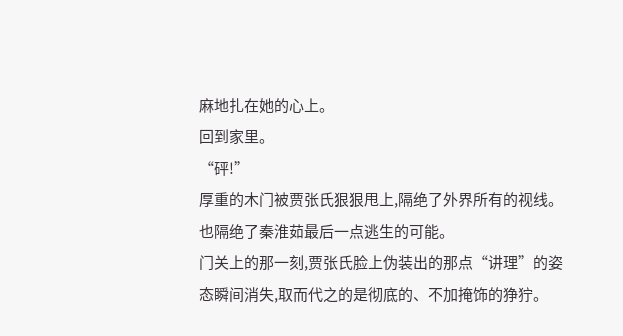麻地扎在她的心上。
回到家里。
“砰!”
厚重的木门被贾张氏狠狠甩上,隔绝了外界所有的视线。
也隔绝了秦淮茹最后一点逃生的可能。
门关上的那一刻,贾张氏脸上伪装出的那点“讲理”的姿态瞬间消失,取而代之的是彻底的、不加掩饰的狰狞。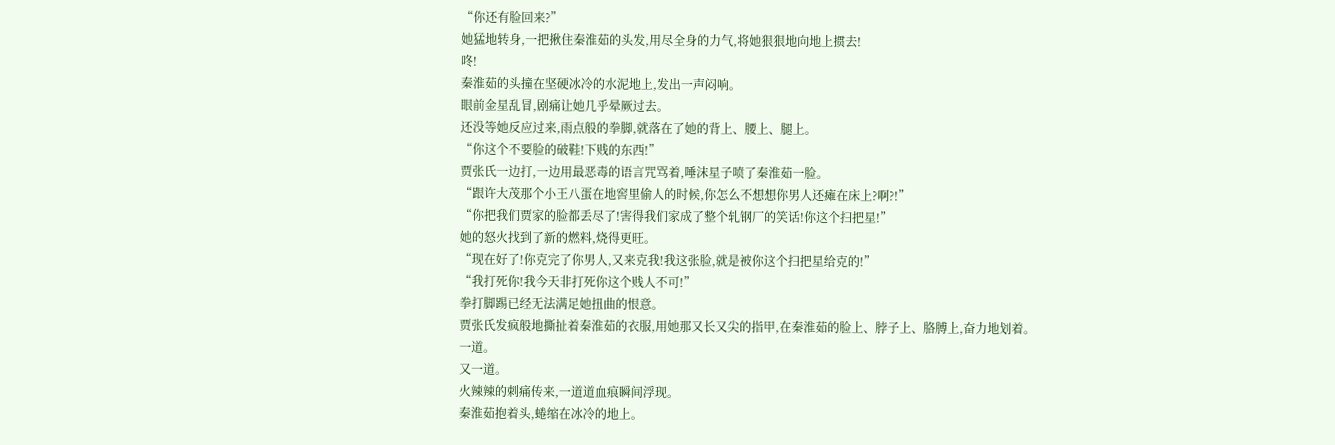“你还有脸回来?”
她猛地转身,一把揪住秦淮茹的头发,用尽全身的力气,将她狠狠地向地上掼去!
咚!
秦淮茹的头撞在坚硬冰冷的水泥地上,发出一声闷响。
眼前金星乱冒,剧痛让她几乎晕厥过去。
还没等她反应过来,雨点般的拳脚,就落在了她的背上、腰上、腿上。
“你这个不要脸的破鞋!下贱的东西!”
贾张氏一边打,一边用最恶毒的语言咒骂着,唾沫星子喷了秦淮茹一脸。
“跟许大茂那个小王八蛋在地窖里偷人的时候,你怎么不想想你男人还瘫在床上?啊?!”
“你把我们贾家的脸都丢尽了!害得我们家成了整个轧钢厂的笑话!你这个扫把星!”
她的怒火找到了新的燃料,烧得更旺。
“现在好了!你克完了你男人,又来克我!我这张脸,就是被你这个扫把星给克的!”
“我打死你!我今天非打死你这个贱人不可!”
拳打脚踢已经无法满足她扭曲的恨意。
贾张氏发疯般地撕扯着秦淮茹的衣服,用她那又长又尖的指甲,在秦淮茹的脸上、脖子上、胳膊上,奋力地划着。
一道。
又一道。
火辣辣的刺痛传来,一道道血痕瞬间浮现。
秦淮茹抱着头,蜷缩在冰冷的地上。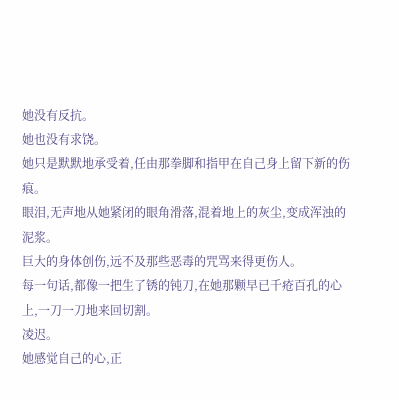她没有反抗。
她也没有求饶。
她只是默默地承受着,任由那拳脚和指甲在自己身上留下新的伤痕。
眼泪,无声地从她紧闭的眼角滑落,混着地上的灰尘,变成浑浊的泥浆。
巨大的身体创伤,远不及那些恶毒的咒骂来得更伤人。
每一句话,都像一把生了锈的钝刀,在她那颗早已千疮百孔的心上,一刀一刀地来回切割。
凌迟。
她感觉自己的心,正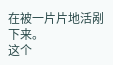在被一片片地活剐下来。
这个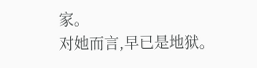家。
对她而言,早已是地狱。